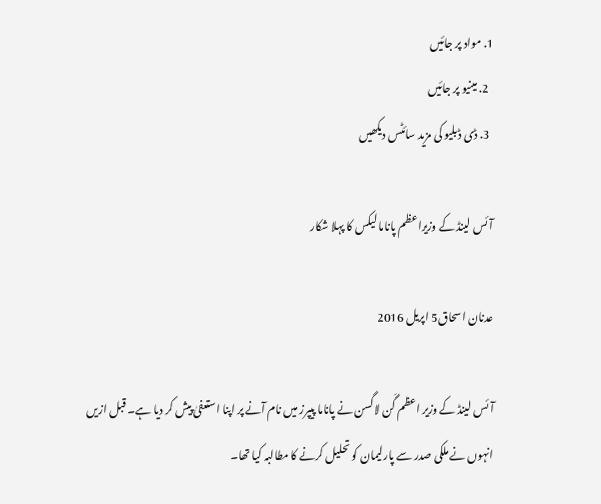1. مواد پر جائیں
  2. مینیو پر جائیں
  3. ڈی ڈبلیو کی مزید سائٹس دیکھیں

آئس لینڈ کے وزیراعظم پاناما لیکس کا پہلا شکار

عدنان اسحاق5 اپریل 2016

آئس لینڈ کے وزیر اعظم گَن لاگسن نے پاناما پیپرز میں نام آنے پر اپنا استعفیٰ پیش کر دیا ہے۔ قبل ازیں انہوں نے ملکی صدر سے پارلیمان کو تحلیل کرنے کا مطالبہ کیا تھا۔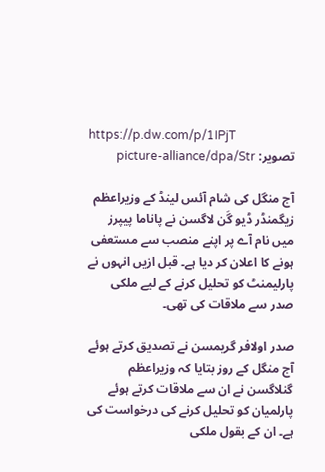https://p.dw.com/p/1IPjT
تصویر: picture-alliance/dpa/Str

آج منگل کی شام آئس لینڈ کے وزیراعظم زیگمنڈر ڈیو گَن لاگسن نے پاناما پیپرز میں نام آے پر اپنے منصب سے مستعفی ہونے کا اعلان کر دیا ہے۔ قبل ازیں انہوں نے پارلیمنٹ کو تحلیل کرنے کے لیے ملکی صدر سے ملاقات کی تھی۔

صدر اولافر گریمسن نے تصدیق کرتے ہوئے آج منگل کے روز بتایا کہ وزیراعظم گنلاگسن نے ان سے ملاقات کرتے ہوئے پارلمیان کو تحلیل کرنے کی درخواست کی ہے۔ ان کے بقول ملکی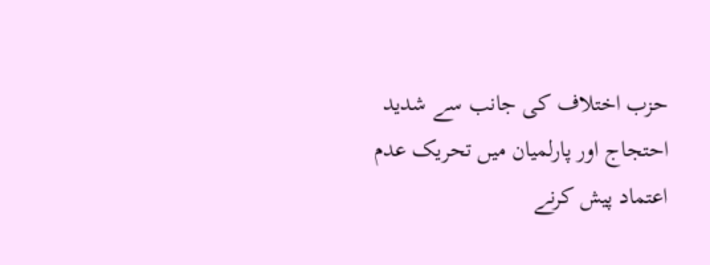حزب اختلاف کی جانب سے شدید احتجاج اور پارلمیان میں تحریک عدم اعتماد پیش کرنے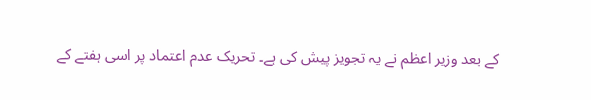کے بعد وزیر اعظم نے یہ تجویز پیش کی ہے۔ تحریک عدم اعتماد پر اسی ہفتے کے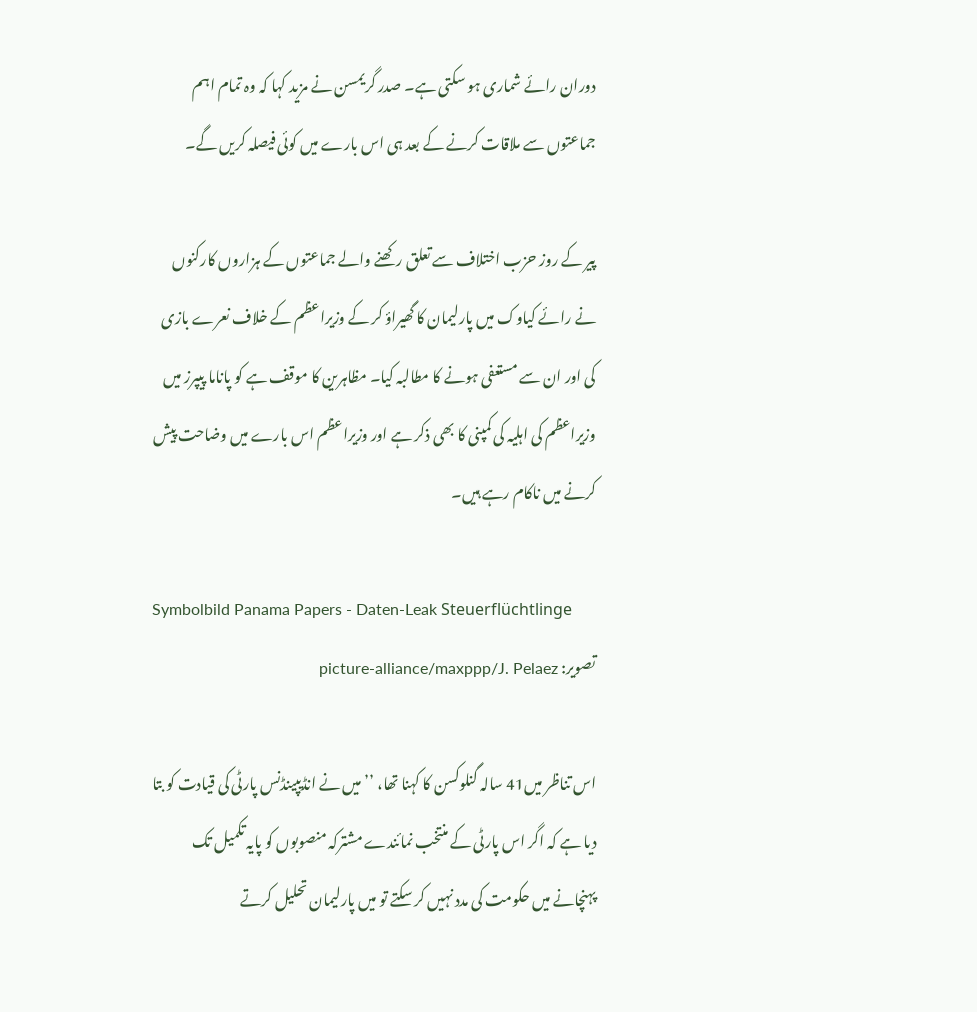دوران رائے شماری ہو سکتی ہے۔ صدر گریمسن نے مزید کہا کہ وہ تمام اہم جماعتوں سے ملاقات کرنے کے بعد ہی اس بارے میں کوئی فیصلہ کریں گے۔

پیر کے روز حزب اختلاف سے تعلق رکھنے والے جماعتوں کے ہزاروں کارکنوں نے رائے کیاوک میں پارلیمان کا گھیراؤ کر کے وزیراعظم کے خلاف نعرے بازی کی اور ان سے مستعفی ہونے کا مطالبہ کیا۔ مظاہرین کا موقف ہے کو پاناما پیپرز میں وزیراعظم کی اہلیہ کی کمپنی کا بھی ذکر ہے اور وزیراعظم اس بارے میں وضاحت پیش کرنے میں ناکام رہے ہیں۔

Symbolbild Panama Papers - Daten-Leak Steuerflüchtlinge
تصویر: picture-alliance/maxppp/J. Pelaez

اس تناظر میں41 سالہ گنلوکسن کا کہنا تھا، ’’میں نے انڈیپینڈنس پارٹی کی قیادت کو بتا دیا ہے کہ اگر اس پارٹی کے منتخب نمائندے مشترکہ منصوبوں کو پایہ تکمیل تک پہنچانے میں حکومت کی مدد نہیں کر سکتے تو میں پارلیمان تحلیل کرتے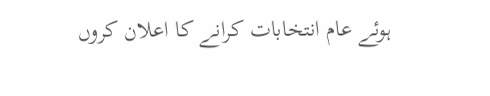ہوئے عام انتخابات کرانے کا اعلان کروں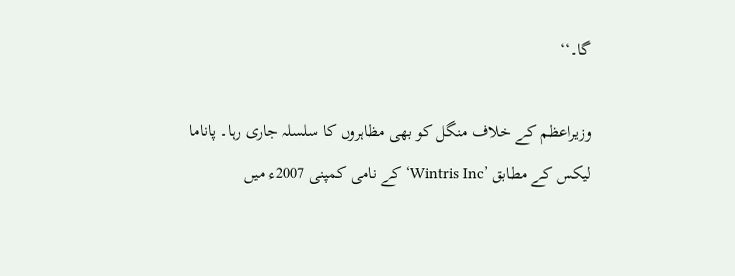گا۔‘‘

وزیراعظم کے خلاف منگل کو بھی مظاہروں کا سلسلہ جاری رہا۔ پاناما لیکس کے مطابق ’Wintris Inc‘ کے نامی کمپنی 2007ء میں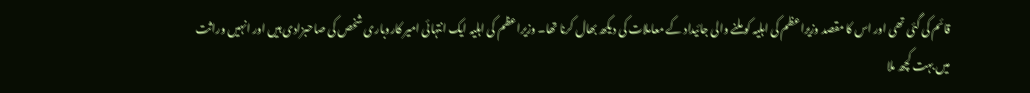قائم کی گئی تھی اور اس کا مقصد وزیراعظم کی اہلیہ کو ملنے والی جائیداد کے معاملات کی دیکھ بھال کرنا تھا۔ وزیراعظم کی اہلیہ ایک انتہائی امیر کاروباری شخص کی صاحبزادی ہیں اور انہیں وراثت میں بہت کچھ ملا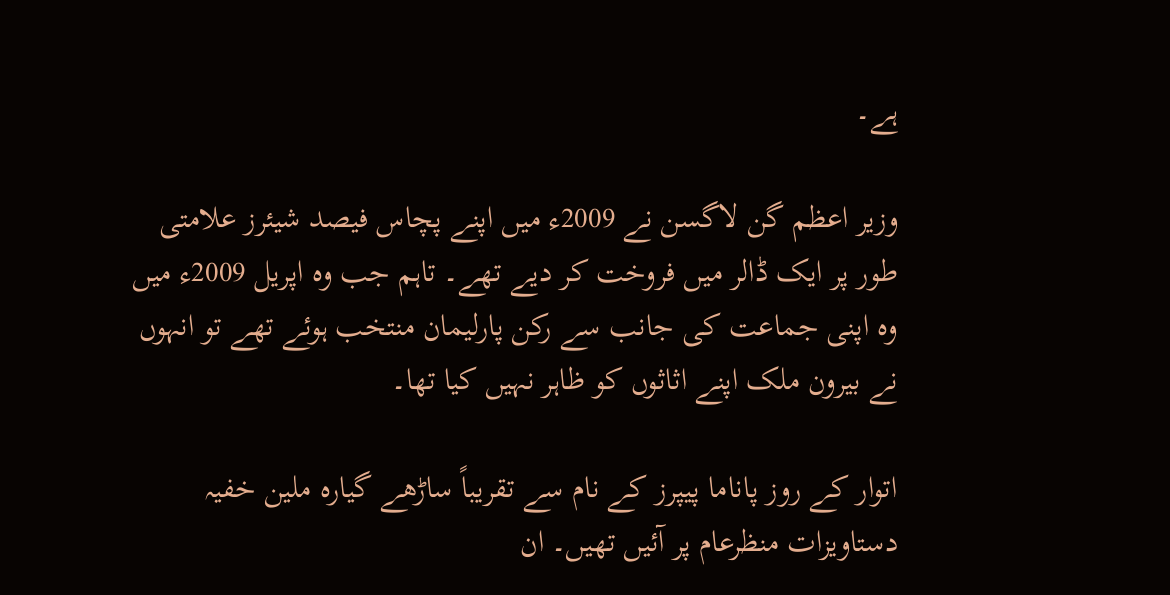ہے۔

وزیر اعظم گن لاگسن نے 2009ء میں اپنے پچاس فیصد شیئرز علامتی طور پر ایک ڈالر میں فروخت کر دیے تھے۔ تاہم جب وہ اپریل 2009ء میں وہ اپنی جماعت کی جانب سے رکن پارلیمان منتخب ہوئے تھے تو انہوں نے بیرون ملک اپنے اثاثوں کو ظاہر نہیں کیا تھا۔

اتوار کے روز پاناما پیپرز کے نام سے تقریباً ساڑھے گیارہ ملین خفیہ دستاویزات منظرعام پر آئیں تھیں۔ ان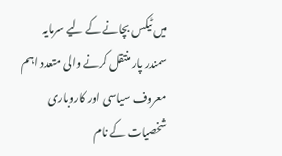میں ٹیکس بچانے کے لیے سرمایہ سمندر پار منتقل کرنے والی متعدد اہم معروف سیاسی اور کاروباری شخصیات کے نام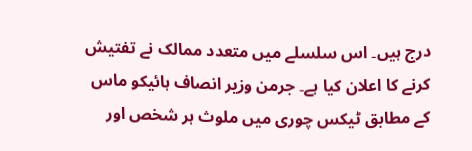درج ہیں۔ اس سلسلے میں متعدد ممالک نے تفتیش کرنے کا اعلان کیا ہے۔ جرمن وزیر انصاف ہائیکو ماس کے مطابق ٹیکس چوری میں ملوث ہر شخص اور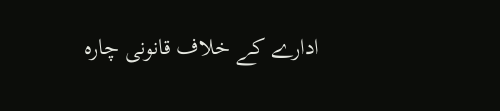ادارے کے خلاف قانونی چارہ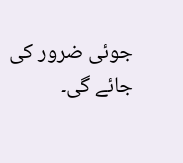جوئی ضرور کی جائے گی۔